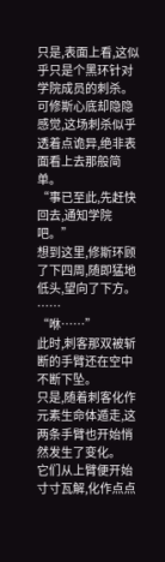只是,表面上看,这似乎只是个黑环针对学院成员的刺杀。
可修斯心底却隐隐感觉,这场刺杀似乎透着点诡异,绝非表面看上去那般简单。
“事已至此,先赶快回去,通知学院吧。”
想到这里,修斯环顾了下四周,随即猛地低头,望向了下方。
……
“咻……”
此时,刺客那双被斩断的手臂还在空中不断下坠。
只是,随着刺客化作元素生命体遁走,这两条手臂也开始悄然发生了变化。
它们从上臂便开始寸寸瓦解,化作点点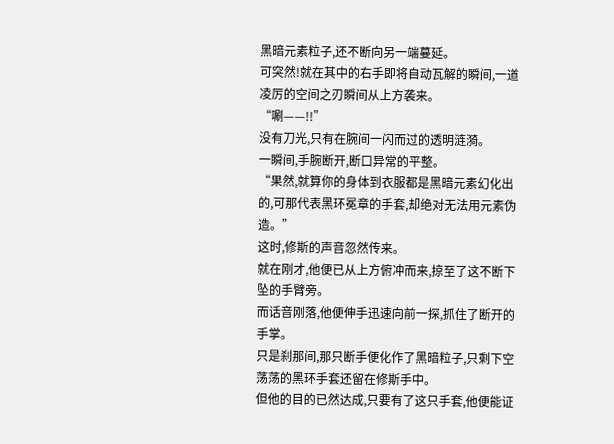黑暗元素粒子,还不断向另一端蔓延。
可突然!就在其中的右手即将自动瓦解的瞬间,一道凌厉的空间之刃瞬间从上方袭来。
“唰——!!”
没有刀光,只有在腕间一闪而过的透明涟漪。
一瞬间,手腕断开,断口异常的平整。
“果然,就算你的身体到衣服都是黑暗元素幻化出的,可那代表黑环冕章的手套,却绝对无法用元素伪造。”
这时,修斯的声音忽然传来。
就在刚才,他便已从上方俯冲而来,掠至了这不断下坠的手臂旁。
而话音刚落,他便伸手迅速向前一探,抓住了断开的手掌。
只是刹那间,那只断手便化作了黑暗粒子,只剩下空荡荡的黑环手套还留在修斯手中。
但他的目的已然达成,只要有了这只手套,他便能证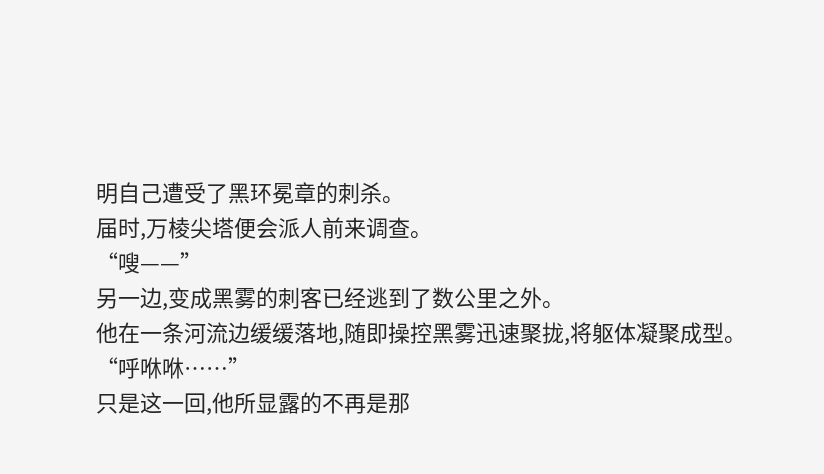明自己遭受了黑环冕章的刺杀。
届时,万棱尖塔便会派人前来调查。
“嗖——”
另一边,变成黑雾的刺客已经逃到了数公里之外。
他在一条河流边缓缓落地,随即操控黑雾迅速聚拢,将躯体凝聚成型。
“呼咻咻……”
只是这一回,他所显露的不再是那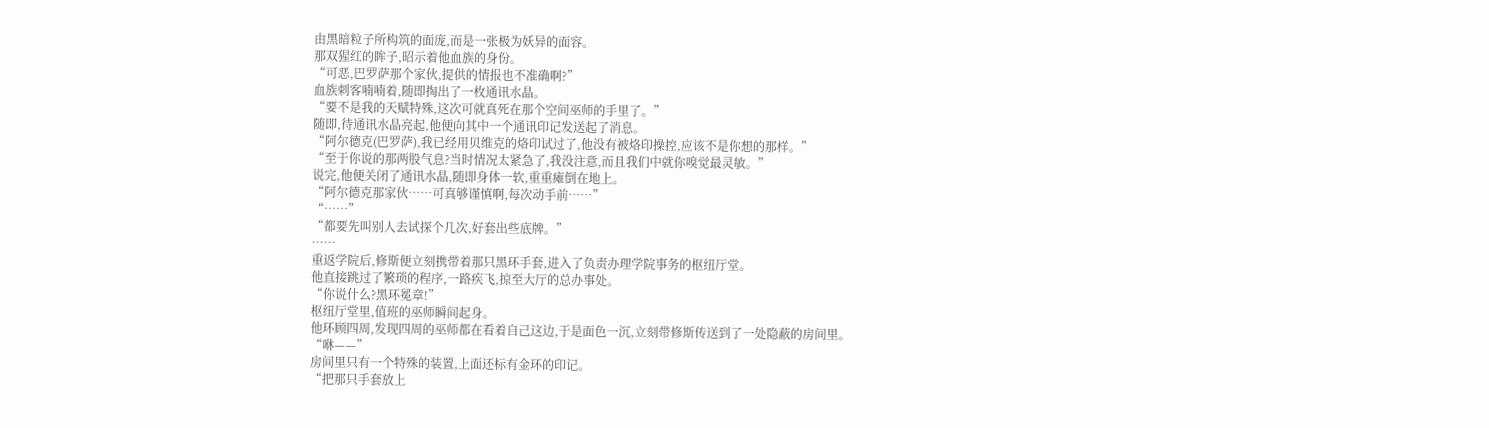由黑暗粒子所构筑的面庞,而是一张极为妖异的面容。
那双猩红的眸子,昭示着他血族的身份。
“可恶,巴罗萨那个家伙,提供的情报也不准确啊?”
血族刺客喃喃着,随即掏出了一枚通讯水晶。
“要不是我的天赋特殊,这次可就真死在那个空间巫师的手里了。”
随即,待通讯水晶亮起,他便向其中一个通讯印记发送起了消息。
“阿尔德克(巴罗萨),我已经用贝维克的烙印试过了,他没有被烙印操控,应该不是你想的那样。”
“至于你说的那两股气息?当时情况太紧急了,我没注意,而且我们中就你嗅觉最灵敏。”
说完,他便关闭了通讯水晶,随即身体一软,重重瘫倒在地上。
“阿尔德克那家伙……可真够谨慎啊,每次动手前……”
“……”
“都要先叫别人去试探个几次,好套出些底牌。”
……
重返学院后,修斯便立刻携带着那只黑环手套,进入了负责办理学院事务的枢纽厅堂。
他直接跳过了繁琐的程序,一路疾飞,掠至大厅的总办事处。
“你说什么?黑环冕章!”
枢纽厅堂里,值班的巫师瞬间起身。
他环顾四周,发现四周的巫师都在看着自己这边,于是面色一沉,立刻带修斯传送到了一处隐蔽的房间里。
“咻——”
房间里只有一个特殊的装置,上面还标有金环的印记。
“把那只手套放上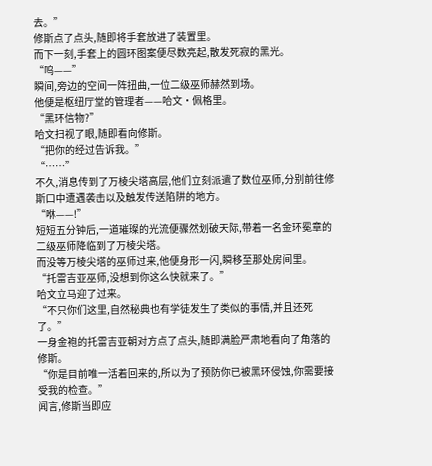去。”
修斯点了点头,随即将手套放进了装置里。
而下一刻,手套上的圆环图案便尽数亮起,散发死寂的黑光。
“呜——”
瞬间,旁边的空间一阵扭曲,一位二级巫师赫然到场。
他便是枢纽厅堂的管理者——哈文·佩格里。
“黑环信物?”
哈文扫视了眼,随即看向修斯。
“把你的经过告诉我。”
“……”
不久,消息传到了万棱尖塔高层,他们立刻派遣了数位巫师,分别前往修斯口中遭遇袭击以及触发传送陷阱的地方。
“咻——!”
短短五分钟后,一道璀璨的光流便骤然划破天际,带着一名金环冕章的二级巫师降临到了万棱尖塔。
而没等万棱尖塔的巫师过来,他便身形一闪,瞬移至那处房间里。
“托雷吉亚巫师,没想到你这么快就来了。”
哈文立马迎了过来。
“不只你们这里,自然秘典也有学徒发生了类似的事情,并且还死了。”
一身金袍的托雷吉亚朝对方点了点头,随即满脸严肃地看向了角落的修斯。
“你是目前唯一活着回来的,所以为了预防你已被黑环侵蚀,你需要接受我的检查。”
闻言,修斯当即应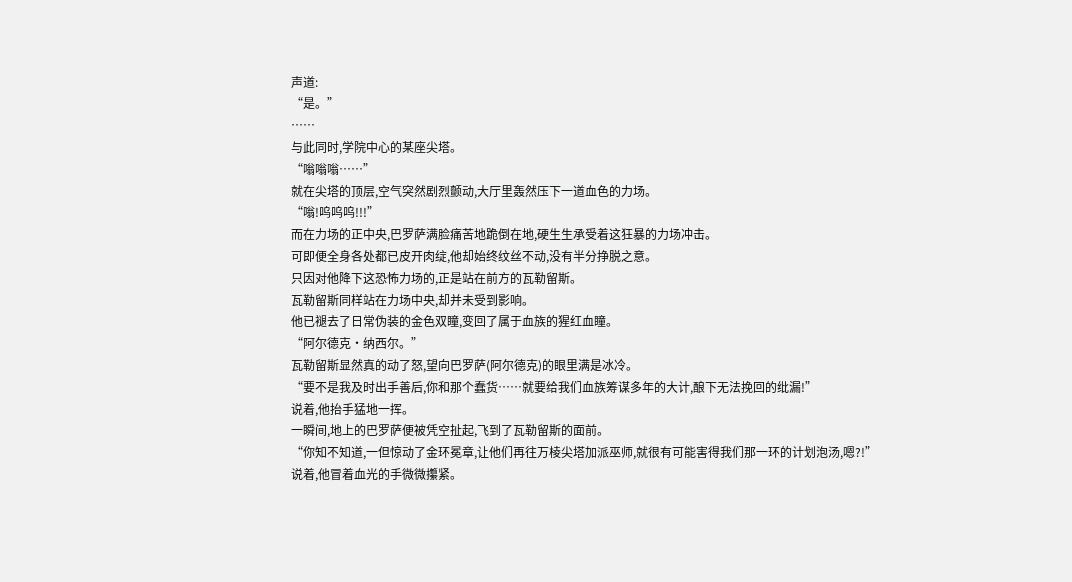声道:
“是。”
……
与此同时,学院中心的某座尖塔。
“嗡嗡嗡……”
就在尖塔的顶层,空气突然剧烈颤动,大厅里轰然压下一道血色的力场。
“嗡!呜呜呜!!!”
而在力场的正中央,巴罗萨满脸痛苦地跪倒在地,硬生生承受着这狂暴的力场冲击。
可即便全身各处都已皮开肉绽,他却始终纹丝不动,没有半分挣脱之意。
只因对他降下这恐怖力场的,正是站在前方的瓦勒留斯。
瓦勒留斯同样站在力场中央,却并未受到影响。
他已褪去了日常伪装的金色双瞳,变回了属于血族的猩红血瞳。
“阿尔德克·纳西尔。”
瓦勒留斯显然真的动了怒,望向巴罗萨(阿尔德克)的眼里满是冰冷。
“要不是我及时出手善后,你和那个蠢货……就要给我们血族筹谋多年的大计,酿下无法挽回的纰漏!”
说着,他抬手猛地一挥。
一瞬间,地上的巴罗萨便被凭空扯起,飞到了瓦勒留斯的面前。
“你知不知道,一但惊动了金环冕章,让他们再往万棱尖塔加派巫师,就很有可能害得我们那一环的计划泡汤,嗯?!”
说着,他冒着血光的手微微攥紧。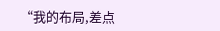“我的布局,差点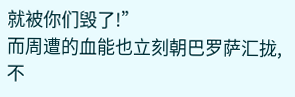就被你们毁了!”
而周遭的血能也立刻朝巴罗萨汇拢,不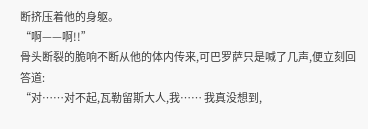断挤压着他的身躯。
“啊——啊!!”
骨头断裂的脆响不断从他的体内传来,可巴罗萨只是喊了几声,便立刻回答道:
“对……对不起,瓦勒留斯大人,我…… 我真没想到,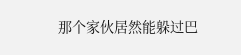那个家伙居然能躲过巴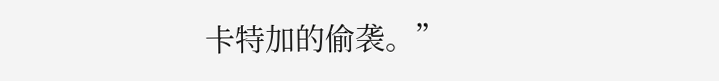卡特加的偷袭。”